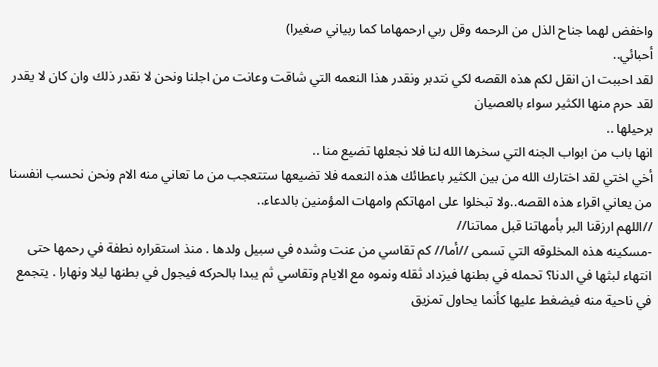واخفض لهما جناح الذل من الرحمه وقل ربي ارحمهاما كما ربياني صغيرا)
أحبائي..
لقد احببت ان انقل لكم هذه القصه لكي نتدبر ونقدر هذا النعمه التي شاقت وعانت من اجلنا ونحن لا نقدر ذلك وان كان لا يقدر لقد حرم منها الكثير سواء بالعصيان
برحيلها ..
انها باب من ابواب الجنه التي سخرها الله لنا فلا نجعلها تضيع منا ..
أخي اختي لقد اختارك الله من بين الكثير باعطائك هذه النعمه فلا تضيعها ستتعجب من ما تعاني منه الام ونحن نحسب انفسنا من يعاني اقراء هذه القصه..ولا تبخلوا على امهاتكم وامهات المؤمنين بالدعاء..
//اللهم ارزقنا البر بأمهاتنا قبل مماتنا//
-مسكينه هذه المخلوقه التي تسمى //أما// كم تقاسي من عنت وشده في سبيل ولدها . منذ استقراره نطفة في رحمها حتى انتهاء لبثها في الدنا؟ تحمله في بطنها فيزداد ثقله ونموه مع الايام وتقاسي ثم يبدا بالحركه فيجول في بطنها ليلا ونهارا . يتجمع في ناحية منه فيضغط عليها كأنما يحاول تمزيق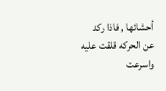أحشائها , فاذا ركد عن الحركه قلقت عليه واسرعت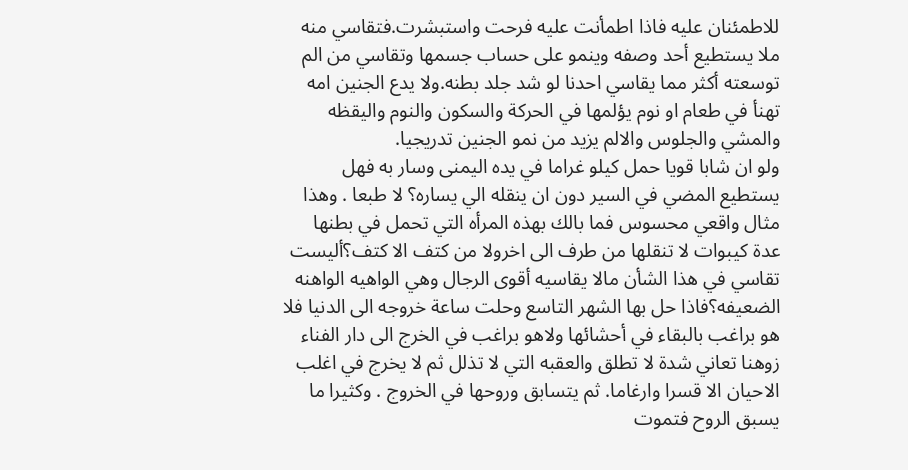للاطمئنان عليه فاذا اطمأنت عليه فرحت واستبشرت.فتقاسي منه ملا يستطيع أحد وصفه وينمو على حساب جسمها وتقاسي من الم توسعته أكثر مما يقاسي احدنا لو شد جلد بطنه.ولا يدع الجنين امه تهنأ في طعام او نوم يؤلمها في الحركة والسكون والنوم واليقظه والمشي والجلوس والالم يزيد من نمو الجنين تدريجيا.
ولو ان شابا قويا حمل كيلو غراما في يده اليمنى وسار به فهل يستطيع المضي في السير دون ان ينقله الي يساره؟ لا طبعا . وهذا مثال واقعي محسوس فما بالك بهذه المرأه التي تحمل في بطنها عدة كيبوات لا تنقلها من طرف الى اخرولا من كتف الا كتف؟أليست تقاسي في هذا الشأن مالا يقاسيه أقوى الرجال وهي الواهيه الواهنه الضعيفه؟فاذا حل بها الشهر التاسع وحلت ساعة خروجه الى الدنيا فلا هو براغب بالبقاء في أحشائها ولاهو براغب في الخرج الى دار الفناء زوهنا تعاني شدة لا تطلق والعقبه التي لا تذلل ثم لا يخرج في اغلب الاحيان الا قسرا وارغاما. ثم يتسابق وروحها في الخروج . وكثيرا ما يسبق الروح فتموت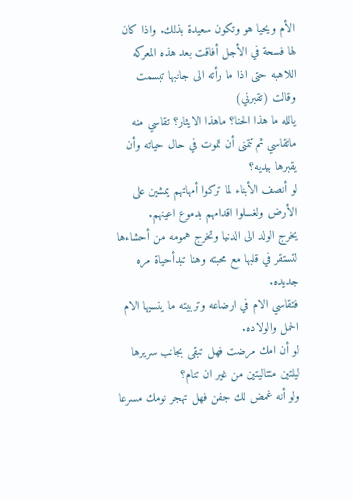الأم ويحيا هو وتكون سعيدة بذلك. واذا كان لها فسحة في الأجل أفاقت بعد هذه المعركه اللاهبه حتى اذا ما رأته الى جانبها تبسمت وقالت (تقبرني)
يالله ما هذا الحنا؟ ماهذا الايثار؟ تقاسي منه ماتقاسي ثم تتمنى أن تموت في حال حياته وأن يقبرها بيديه؟
لو أنصف الأبناء لما تركوا أمهاتهم يمشين على الأرض ولغسلوا اقدامهم بدموع اعينهم.
يخرج الولد الى الدنيا وتخرج همومه من أحشاءها لتستقر في قلبها مع محبته وهنا تبدأحياة مره جديده.
فتقاسي الام في ارضاعه وتربيته ما ينسيها الام الحمل والولاده.
لو أن امك مرضت فهل تبقى بجانب سريرها ليلتين متتاليتين من غير ان تنام؟
ولو أنه غمض لك جفن فهل تهجر نومك مسرعا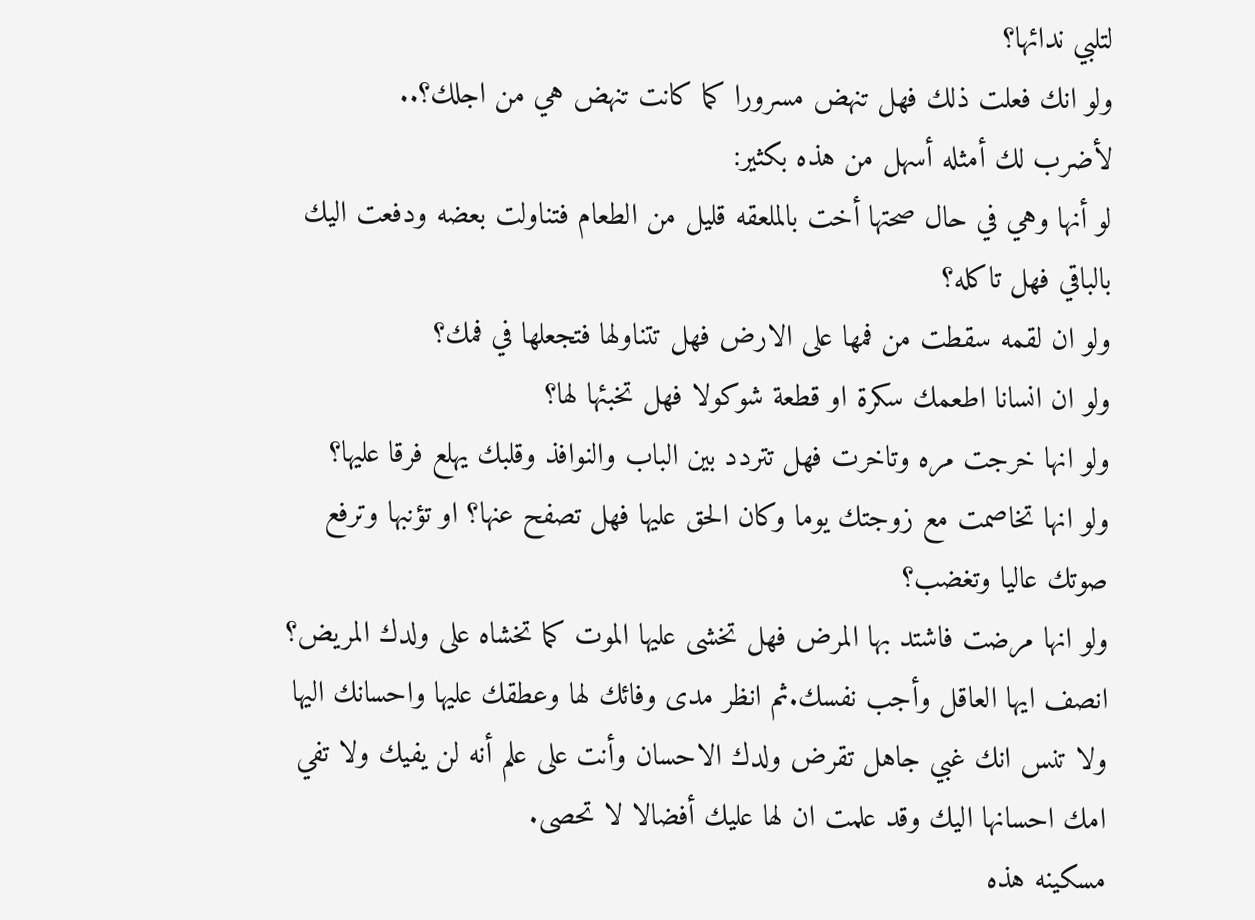لتلبي ندائها؟
ولو انك فعلت ذلك فهل تنهض مسرورا كما كانت تنهض هي من اجلك؟..
لأضرب لك أمثله أسهل من هذه بكثير:
لو أنها وهي في حال صحتها أخت بالملعقه قليل من الطعام فتناولت بعضه ودفعت اليك بالباقي فهل تاكله؟
ولو ان لقمه سقطت من فمها على الارض فهل تتناولها فتجعلها في فمك؟
ولو ان انسانا اطعمك سكرة او قطعة شوكولا فهل تخبئها لها؟
ولو انها خرجت مره وتاخرت فهل تتردد بين الباب والنوافذ وقلبك يهلع فرقا عليها؟
ولو انها تخاصمت مع زوجتك يوما وكان الحق عليها فهل تصفح عنها؟ او تؤنبها وترفع صوتك عاليا وتغضب؟
ولو انها مرضت فاشتد بها المرض فهل تخشى عليها الموت كما تخشاه على ولدك المريض؟
انصف ايها العاقل وأجب نفسك.ثم انظر مدى وفائك لها وعطقك عليها واحسانك اليها ولا تنس انك غبي جاهل تقرض ولدك الاحسان وأنت على علم أنه لن يفيك ولا تفي امك احسانها اليك وقد علمت ان لها عليك أفضالا لا تحصى.
مسكينه هذه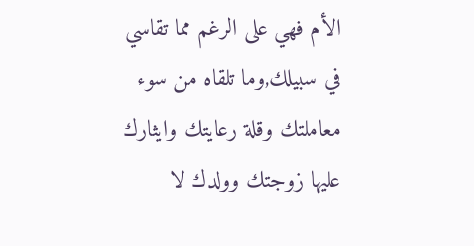الأم فهي على الرغم مما تقاسي في سبيلك,وما تلقاه من سوء معاملتك وقلة رعايتك وايثارك عليها زوجتك وولدك لا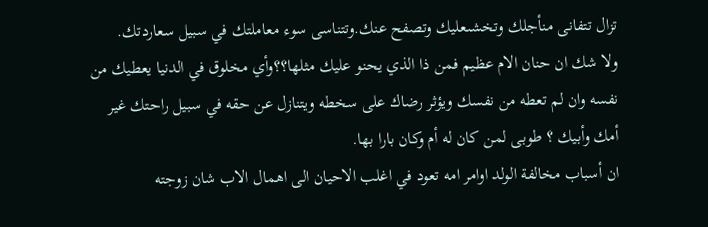تزال تتفانى منأجلك وتخشىعليك وتصفح عنك.وتتناسى سوء معاملتك في سبيل سعاردتك.
ولا شك ان حنان الام عظيم فمن ذا الذي يحنو عليك مثلها؟؟وأي مخلوق في الدنيا يعطيك من نفسه وان لم تعطه من نفسك ويؤثر رضاك على سخطه ويتنازل عن حقه في سبيل راحتك غير أمك وأبيك ؟ طوبى لمن كان له أم وكان بارا بها.
ان أسباب مخالفة الولد اوامر امه تعود في اغلب الاحيان الى اهمال الاب شان زوجته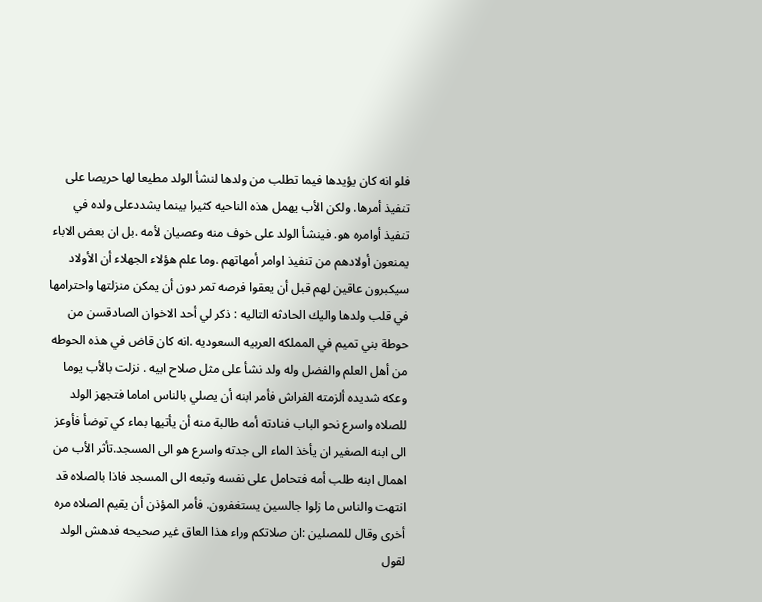فلو انه كان يؤيدها فيما تطلب من ولدها لنشأ الولد مطيعا لها حريصا على تنفيذ أمرها. ولكن الأب يهمل هذه الناحيه كثيرا بينما يشددعلى ولده في تنفيذ أوامره هو. فينشأ الولد على خوف منه وعصيان لأمه .بل ان بعض الاباء يمنعون أولادهم من تنفيذ اوامر أمهاتهم .وما علم هؤلاء الجهلاء أن الأولاد سيكبرون عاقين لهم قبل أن يعقوا فرصه تمر دون أن يمكن منزلتها واحترامها في قلب ولدها واليك الحادثه التاليه : ذكر لي أحد الاخوان الصادقسن من حوطة بني تميم في المملكه العربيه السعوديه .انه كان قاض في هذه الحوطه من أهل العلم والفضل وله ولد نشأ على مثل صلاح ابيه . نزلت بالأب يوما وعكه شديده ألزمته الفراش فأمر ابنه أن يصلي بالناس اماما فتجهز الولد للصلاه واسرع نحو الباب فنادته أمه طالبة منه أن يأتيها بماء كي توضأ فأوعز الى ابنه الصغير ان يأخذ الماء الى جدته واسرع هو الى المسجد.تأثر الأب من اهمال ابنه طلب أمه فتحامل على نفسه وتبعه الى المسجد فاذا بالصلاه قد انتهت والناس ما زلوا جالسين يستغفرون. فأمر المؤذن أن يقيم الصلاه مره أخرى وقال للمصلين :ان صلاتكم وراء هذا العاق غير صحيحه فدهش الولد لقول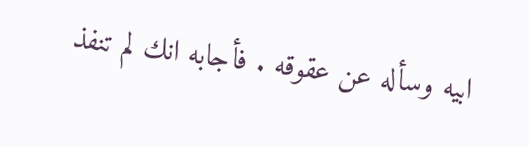ابيه وسأله عن عقوقه . فأجابه انك لم تنفذ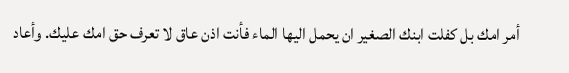أمر امك بل كفلت ابنك الصغير ان يحمل اليها الماء فأنت اذن عاق لا تعرف حق امك عليك. وأعاد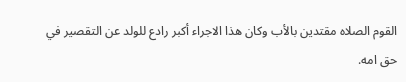القوم الصلاه مقتدين بالأب وكان هذا الاجراء أكبر رادع للولد عن التقصير في حق امه.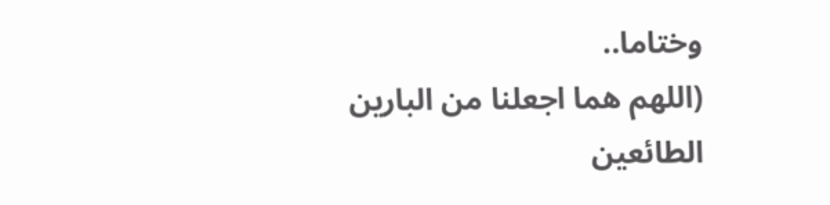وختاما..
(اللهم هما اجعلنا من البارين الطائعين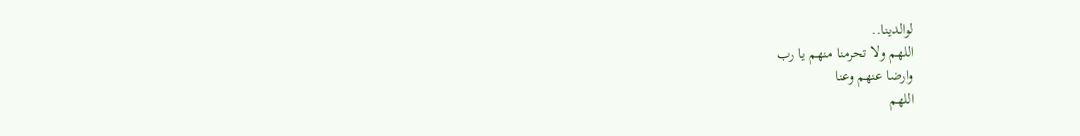لوالدينا..
اللهم ولا تحرمنا منهم يا رب
وارضا عنهم وعنا
اللهم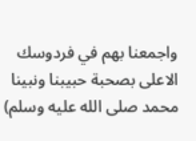واجمعنا بهم في فردوسك الاعلى بصحبة حبيبنا ونبينا محمد صلى الله عليه وسلم)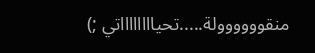منقوووووولة.....تحيااااااااتي ;)